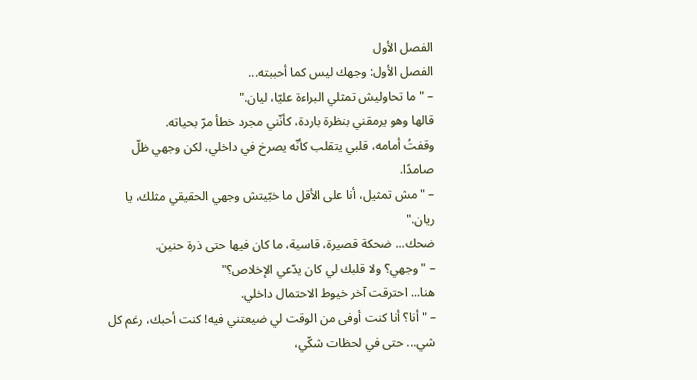الفصل الأول
الفصل الأول: وجهك ليس كما أحببته...
– "ما تحاوليش تمثلي البراءة عليّا، ليان."
قالها وهو يرمقني بنظرة باردة، كأنّني مجرد خطأ مرّ بحياته.
وقفتُ أمامه، قلبي يتقلب كأنّه يصرخ في داخلي، لكن وجهي ظلّ صامدًا.
– "مش تمثيل، أنا على الأقل ما خبّيتش وجهي الحقيقي مثلك، يا ريان."
ضحك... ضحكة قصيرة، قاسية، ما كان فيها حتى ذرة حنين.
– "وجهي؟ ولا قلبك لي كان يدّعي الإخلاص؟"
هنا... احترقت آخر خيوط الاحتمال داخلي.
– "أنا؟ أنا كنت أوفى من الوقت لي ضيعتني فيه! كنت أحبك، رغم كل شي... حتى في لحظات شكّي،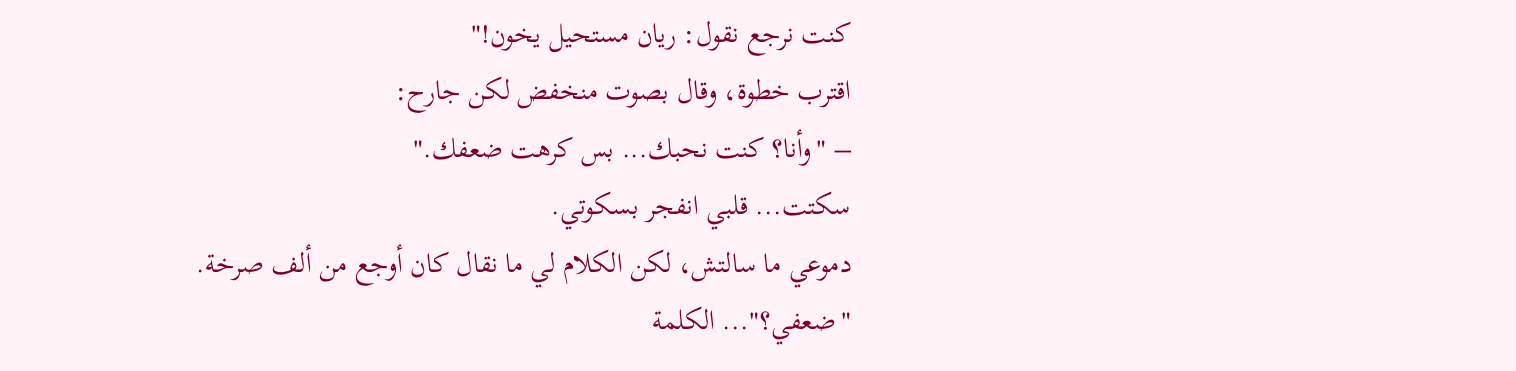كنت نرجع نقول: ريان مستحيل يخون!"
اقترب خطوة، وقال بصوت منخفض لكن جارح:
– "وأنا؟ كنت نحبك... بس كرهت ضعفك."
سكتت... قلبي انفجر بسكوتي.
دموعي ما سالتش، لكن الكلام لي ما نقال كان أوجع من ألف صرخة.
"ضعفي؟"... الكلمة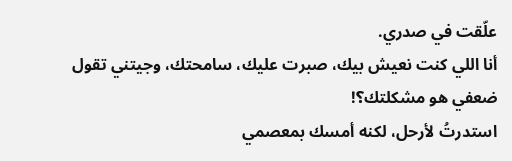علّقت في صدري.
أنا اللي كنت نعيش بيك، صبرت عليك، سامحتك، وجيتني تقول ضعفي هو مشكلتك؟!
استدرتُ لأرحل، لكنه أمسك بمعصمي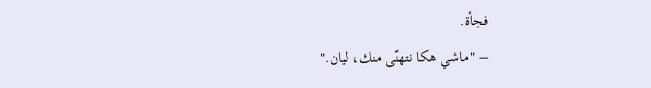فجأة.
– "ماشي هكا نتهنّى منك، ليان."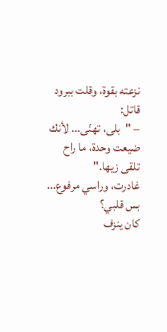نزعته بقوة، وقلت ببرود قاتل:
– "بلى، تهنّى... لأنك ضيعت وحدة، ما راح تلقى زيها."
غادرت، وراسي مرفوع... بس قلبي؟
كان ينزف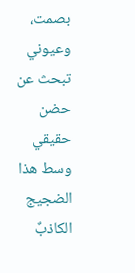بصمت، وعيوني تبحث عن حضن حقيقي وسط هذا الضجيج الكاذبٌ